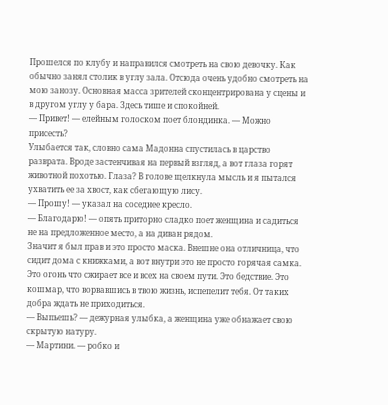Прошелся по клубу и направился смотреть на свою девочку. Как обычно занял столик в углу зала. Отсюда очень удобно смотреть на мою занозу. Основная масса зрителей сконцентрирована у сцены и в другом углу у бара. Здесь тише и спокойней.
— Привет! — елейным голоском поет блондинка. — Можно присесть?
Улыбается так, словно сама Мадонна спустилась в царство разврата. Вроде застенчивая на первый взгляд, а вот глаза горят животной похотью. Глаза? В голове щелкнула мысль и я пытался ухватить ее за хвост, как сбегающую лису.
— Прошу! — указал на соседнее кресло.
— Благодарю! — опять приторно сладко поет женщина и садиться не на предложенное место, а на диван рядом.
Значит я был прав и это просто маска. Внешне она отличница, что сидит дома с книжками, а вот внутри это не просто горячая самка. Это огонь что сжирает все и всех на своем пути. Это бедствие. Это кошмар, что ворвавшись в твою жизнь, испепелит тебя. От таких добра ждать не приходиться.
— Выпьешь? — дежурная улыбка, а женщина уже обнажает свою скрытую натуру.
— Мартини. — робко и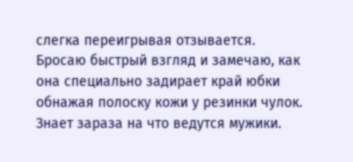слегка переигрывая отзывается.
Бросаю быстрый взгляд и замечаю, как она специально задирает край юбки обнажая полоску кожи у резинки чулок. Знает зараза на что ведутся мужики.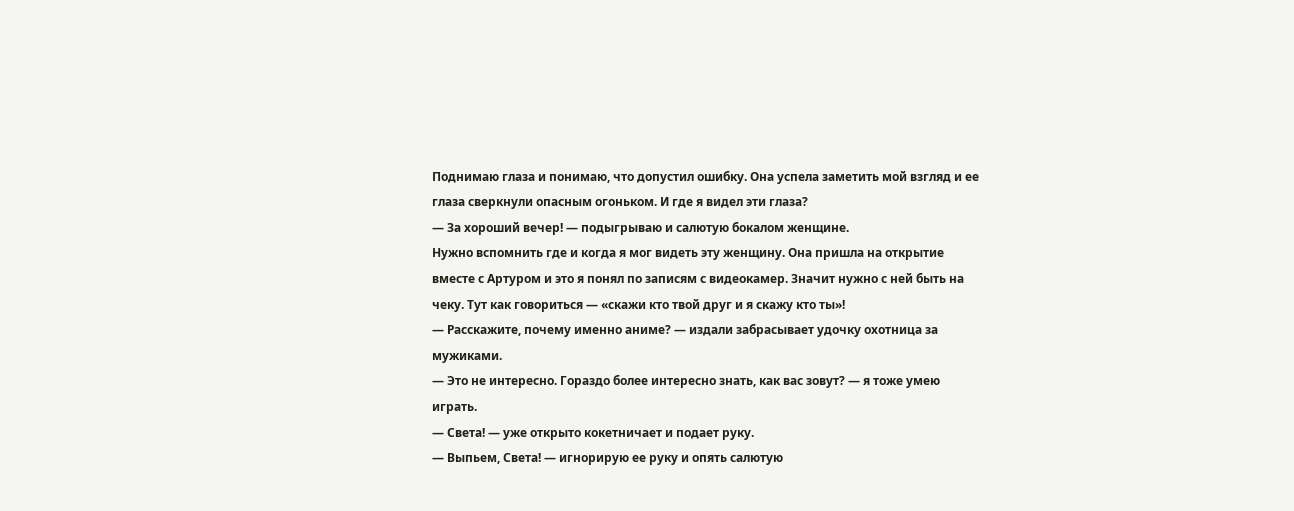Поднимаю глаза и понимаю, что допустил ошибку. Она успела заметить мой взгляд и ее глаза сверкнули опасным огоньком. И где я видел эти глаза?
— За хороший вечер! — подыгрываю и салютую бокалом женщине.
Нужно вспомнить где и когда я мог видеть эту женщину. Она пришла на открытие вместе с Артуром и это я понял по записям с видеокамер. Значит нужно с ней быть на чеку. Тут как говориться — «скажи кто твой друг и я скажу кто ты»!
— Расскажите, почему именно аниме? — издали забрасывает удочку охотница за мужиками.
— Это не интересно. Гораздо более интересно знать, как вас зовут? — я тоже умею играть.
— Света! — уже открыто кокетничает и подает руку.
— Выпьем, Света! — игнорирую ее руку и опять салютую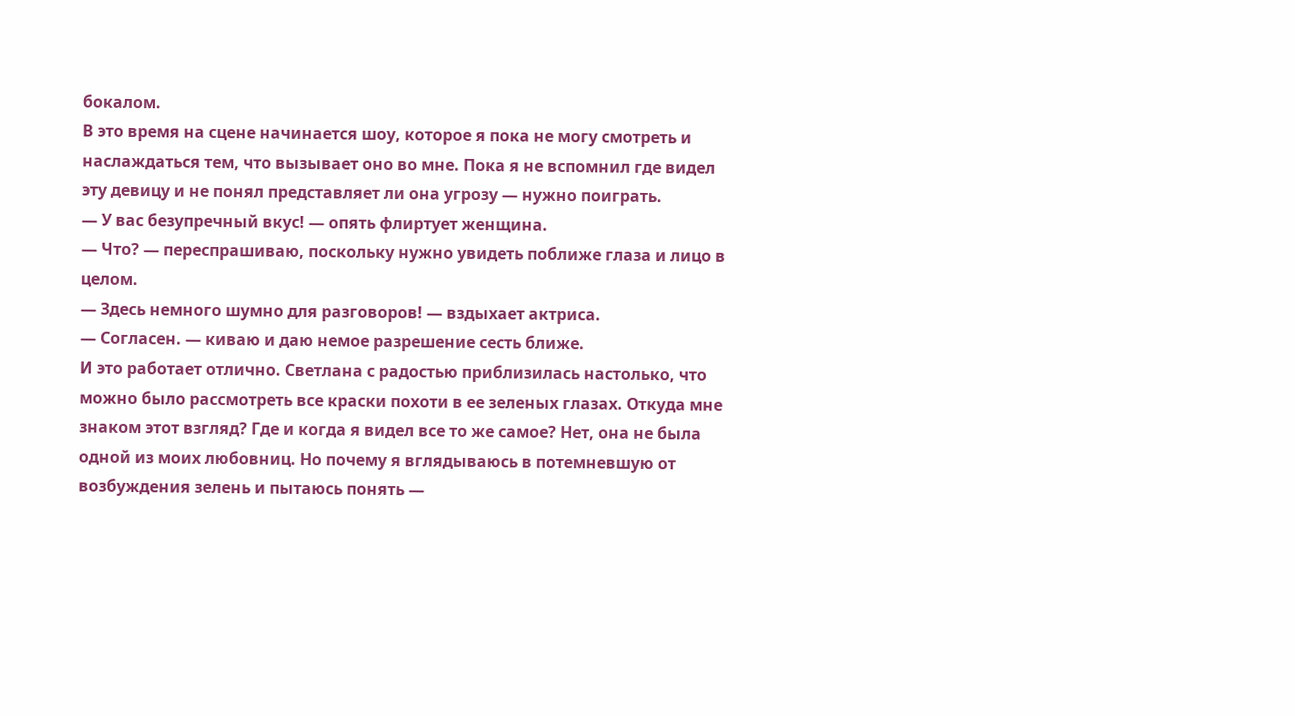бокалом.
В это время на сцене начинается шоу, которое я пока не могу смотреть и наслаждаться тем, что вызывает оно во мне. Пока я не вспомнил где видел эту девицу и не понял представляет ли она угрозу — нужно поиграть.
— У вас безупречный вкус! — опять флиртует женщина.
— Что? — переспрашиваю, поскольку нужно увидеть поближе глаза и лицо в целом.
— Здесь немного шумно для разговоров! — вздыхает актриса.
— Согласен. — киваю и даю немое разрешение сесть ближе.
И это работает отлично. Светлана с радостью приблизилась настолько, что можно было рассмотреть все краски похоти в ее зеленых глазах. Откуда мне знаком этот взгляд? Где и когда я видел все то же самое? Нет, она не была одной из моих любовниц. Но почему я вглядываюсь в потемневшую от возбуждения зелень и пытаюсь понять —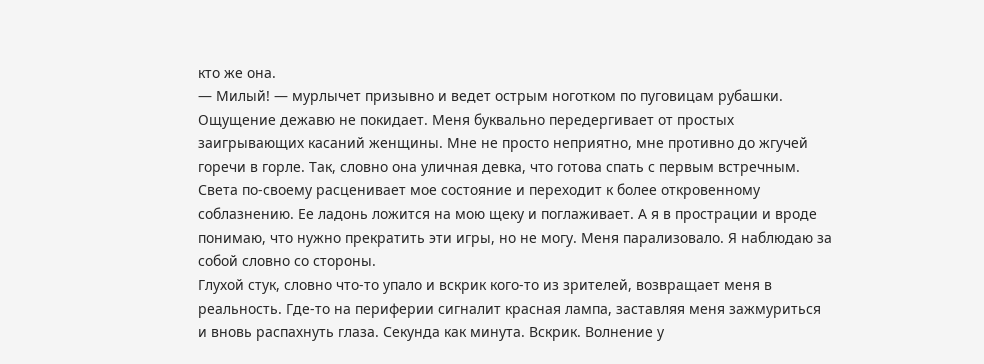кто же она.
— Милый! — мурлычет призывно и ведет острым ноготком по пуговицам рубашки.
Ощущение дежавю не покидает. Меня буквально передергивает от простых заигрывающих касаний женщины. Мне не просто неприятно, мне противно до жгучей горечи в горле. Так, словно она уличная девка, что готова спать с первым встречным.
Света по-своему расценивает мое состояние и переходит к более откровенному соблазнению. Ее ладонь ложится на мою щеку и поглаживает. А я в прострации и вроде понимаю, что нужно прекратить эти игры, но не могу. Меня парализовало. Я наблюдаю за собой словно со стороны.
Глухой стук, словно что-то упало и вскрик кого-то из зрителей, возвращает меня в реальность. Где-то на периферии сигналит красная лампа, заставляя меня зажмуриться и вновь распахнуть глаза. Секунда как минута. Вскрик. Волнение у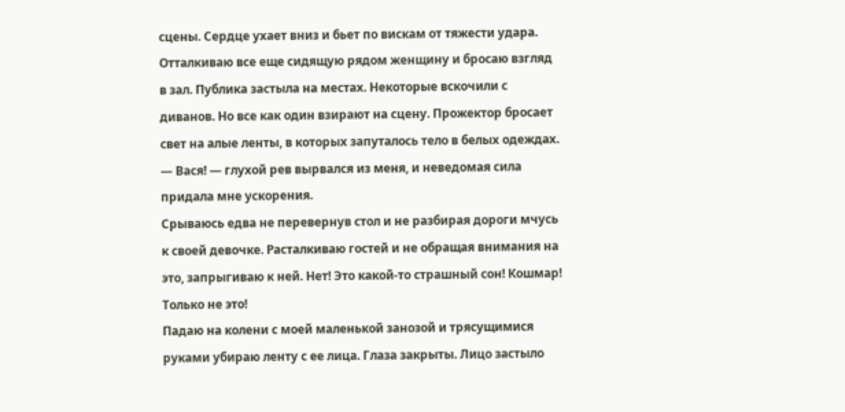сцены. Сердце ухает вниз и бьет по вискам от тяжести удара.
Отталкиваю все еще сидящую рядом женщину и бросаю взгляд в зал. Публика застыла на местах. Некоторые вскочили с диванов. Но все как один взирают на сцену. Прожектор бросает свет на алые ленты, в которых запуталось тело в белых одеждах.
— Вася! — глухой рев вырвался из меня, и неведомая сила придала мне ускорения.
Срываюсь едва не перевернув стол и не разбирая дороги мчусь к своей девочке. Расталкиваю гостей и не обращая внимания на это, запрыгиваю к ней. Нет! Это какой-то страшный сон! Кошмар! Только не это!
Падаю на колени с моей маленькой занозой и трясущимися руками убираю ленту с ее лица. Глаза закрыты. Лицо застыло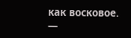как восковое.
—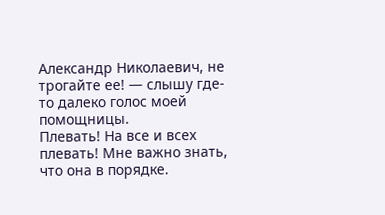Александр Николаевич, не трогайте ее! — слышу где-то далеко голос моей помощницы.
Плевать! На все и всех плевать! Мне важно знать, что она в порядке.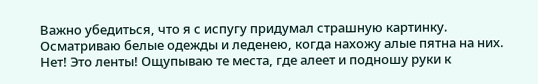Важно убедиться, что я с испугу придумал страшную картинку. Осматриваю белые одежды и леденею, когда нахожу алые пятна на них. Нет! Это ленты! Ощупываю те места, где алеет и подношу руки к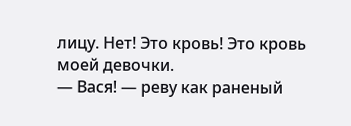лицу. Нет! Это кровь! Это кровь моей девочки.
— Вася! — реву как раненый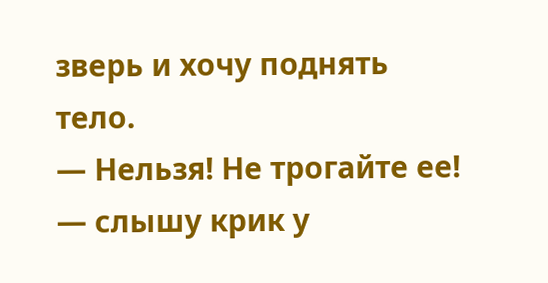зверь и хочу поднять тело.
— Нельзя! Не трогайте ее! — слышу крик у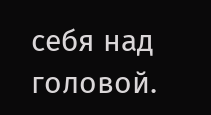себя над головой.